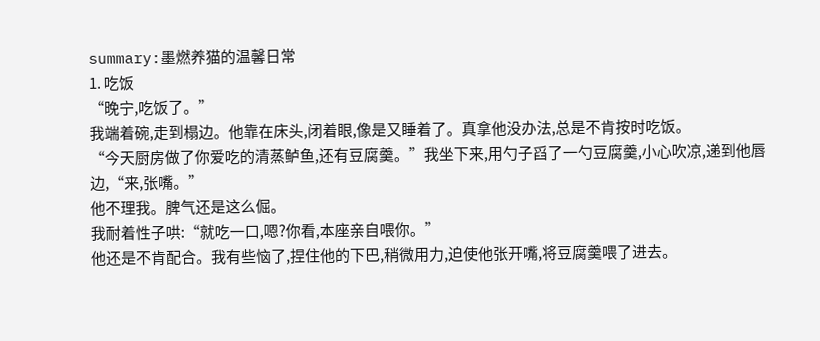summary:墨燃养猫的温馨日常
1. 吃饭
“晚宁,吃饭了。”
我端着碗,走到榻边。他靠在床头,闭着眼,像是又睡着了。真拿他没办法,总是不肯按时吃饭。
“今天厨房做了你爱吃的清蒸鲈鱼,还有豆腐羹。”我坐下来,用勺子舀了一勺豆腐羹,小心吹凉,递到他唇边,“来,张嘴。”
他不理我。脾气还是这么倔。
我耐着性子哄:“就吃一口,嗯?你看,本座亲自喂你。”
他还是不肯配合。我有些恼了,捏住他的下巴,稍微用力,迫使他张开嘴,将豆腐羹喂了进去。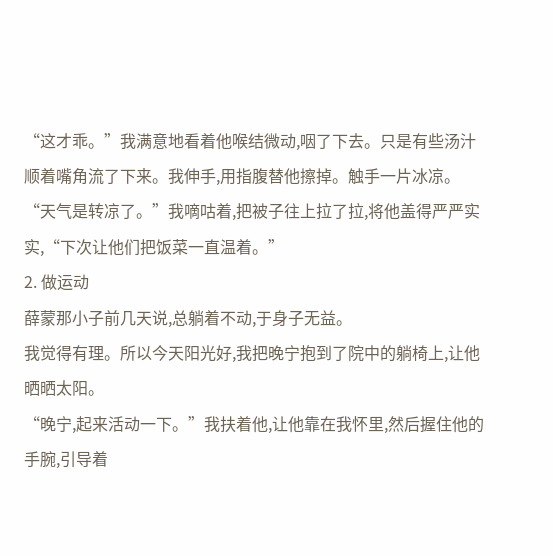“这才乖。”我满意地看着他喉结微动,咽了下去。只是有些汤汁顺着嘴角流了下来。我伸手,用指腹替他擦掉。触手一片冰凉。
“天气是转凉了。”我嘀咕着,把被子往上拉了拉,将他盖得严严实实,“下次让他们把饭菜一直温着。”
2. 做运动
薛蒙那小子前几天说,总躺着不动,于身子无益。
我觉得有理。所以今天阳光好,我把晚宁抱到了院中的躺椅上,让他晒晒太阳。
“晚宁,起来活动一下。”我扶着他,让他靠在我怀里,然后握住他的手腕,引导着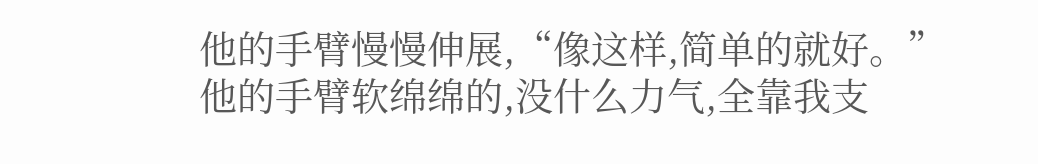他的手臂慢慢伸展,“像这样,简单的就好。”
他的手臂软绵绵的,没什么力气,全靠我支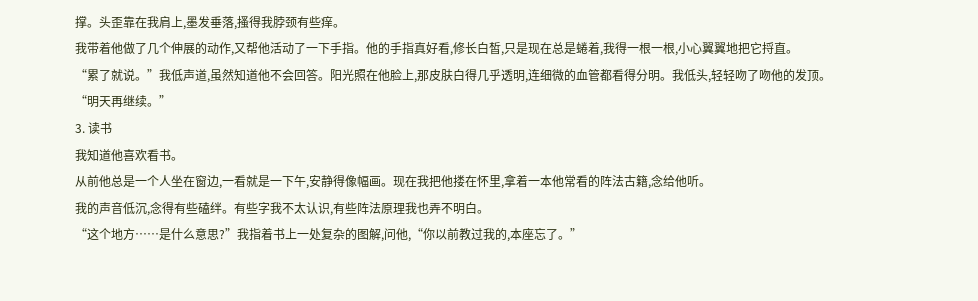撑。头歪靠在我肩上,墨发垂落,搔得我脖颈有些痒。
我带着他做了几个伸展的动作,又帮他活动了一下手指。他的手指真好看,修长白皙,只是现在总是蜷着,我得一根一根,小心翼翼地把它捋直。
“累了就说。”我低声道,虽然知道他不会回答。阳光照在他脸上,那皮肤白得几乎透明,连细微的血管都看得分明。我低头,轻轻吻了吻他的发顶。
“明天再继续。”
3. 读书
我知道他喜欢看书。
从前他总是一个人坐在窗边,一看就是一下午,安静得像幅画。现在我把他搂在怀里,拿着一本他常看的阵法古籍,念给他听。
我的声音低沉,念得有些磕绊。有些字我不太认识,有些阵法原理我也弄不明白。
“这个地方……是什么意思?”我指着书上一处复杂的图解,问他,“你以前教过我的,本座忘了。”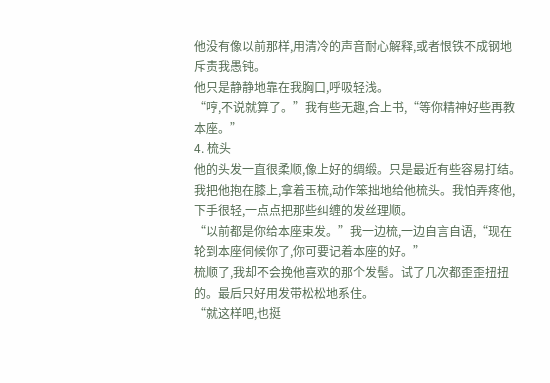他没有像以前那样,用清冷的声音耐心解释,或者恨铁不成钢地斥责我愚钝。
他只是静静地靠在我胸口,呼吸轻浅。
“哼,不说就算了。”我有些无趣,合上书,“等你精神好些再教本座。”
4. 梳头
他的头发一直很柔顺,像上好的绸缎。只是最近有些容易打结。
我把他抱在膝上,拿着玉梳,动作笨拙地给他梳头。我怕弄疼他,下手很轻,一点点把那些纠缠的发丝理顺。
“以前都是你给本座束发。”我一边梳,一边自言自语,“现在轮到本座伺候你了,你可要记着本座的好。”
梳顺了,我却不会挽他喜欢的那个发髻。试了几次都歪歪扭扭的。最后只好用发带松松地系住。
“就这样吧,也挺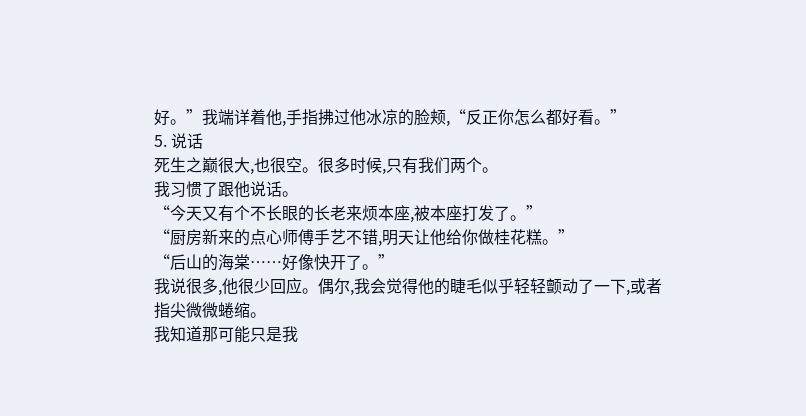好。”我端详着他,手指拂过他冰凉的脸颊,“反正你怎么都好看。”
5. 说话
死生之巅很大,也很空。很多时候,只有我们两个。
我习惯了跟他说话。
“今天又有个不长眼的长老来烦本座,被本座打发了。”
“厨房新来的点心师傅手艺不错,明天让他给你做桂花糕。”
“后山的海棠……好像快开了。”
我说很多,他很少回应。偶尔,我会觉得他的睫毛似乎轻轻颤动了一下,或者指尖微微蜷缩。
我知道那可能只是我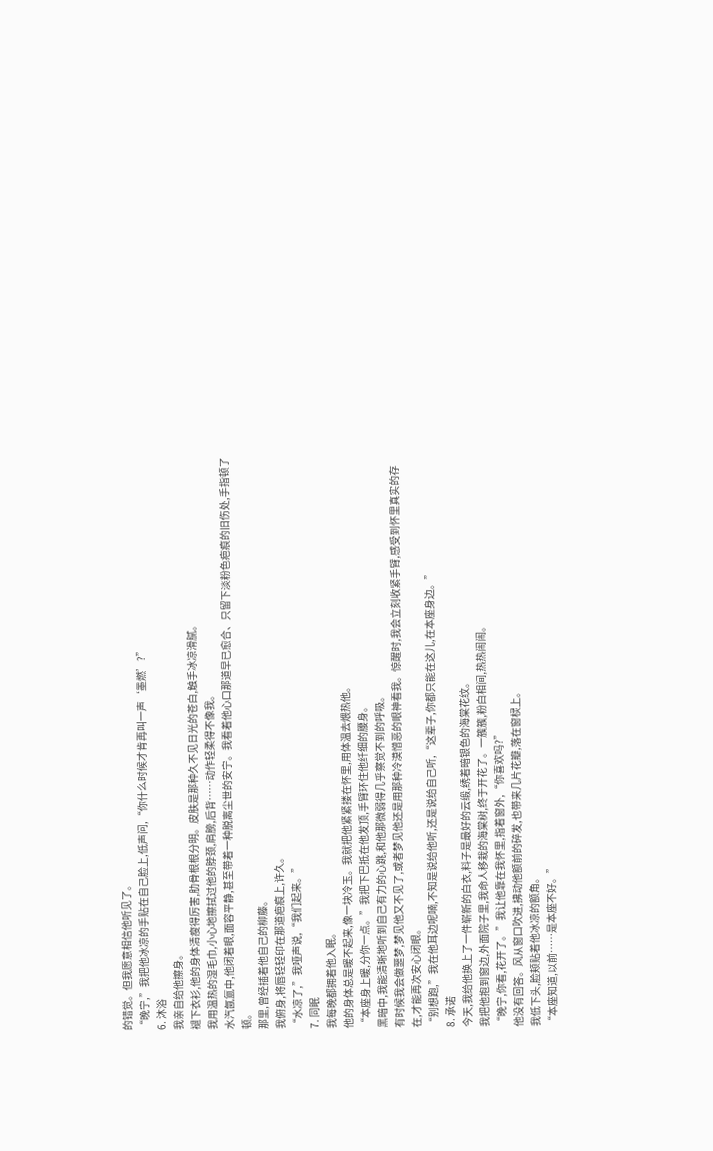的错觉。但我愿意相信他听见了。
“晚宁,”我把他冰凉的手贴在自己脸上,低声问,“你什么时候才肯再叫一声‘墨燃’?”
6. 沐浴
我亲自给他擦身。
褪下衣衫,他的身体清瘦得厉害,肋骨根根分明。皮肤是那种久不见日光的苍白,触手冰凉滑腻。
我用温热的湿毛巾,小心地擦拭过他的脖颈,肩膀,后背……动作轻柔得不像我。
水汽氤氲中,他闭着眼,面容平静,甚至带着一种脱离尘世的安宁。我看着他心口那道早已愈合、只留下淡粉色疤痕的旧伤处,手指顿了顿。
那里,曾经插着他自己的柳藤。
我俯身,将唇轻轻印在那道疤痕上,许久。
“水凉了,”我哑声说,“我们起来。”
7. 同眠
我每晚都拥着他入眠。
他的身体总是暖不起来,像一块冷玉。我就把他紧紧搂在怀里,用体温去煨热他。
“本座身上暖,分你一点。”我把下巴抵在他发顶,手臂环住他纤细的腰身。
黑暗中,我能清晰地听到自己有力的心跳,和他那微弱得几乎察觉不到的呼吸。
有时候我会做噩梦,梦见他又不见了,或者梦见他还是用那种冷漠憎恶的眼神看我。惊醒时,我会立刻收紧手臂,感受到怀里真实的存在,才能再次安心闭眼。
“别想跑,”我在他耳边呢喃,不知是说给他听,还是说给自己听,“这辈子,你都只能在这儿,在本座身边。”
8. 承诺
今天,我给他换上了一件崭新的白衣,料子是最好的云缎,绣着暗银色的海棠花纹。
我把他抱到窗边,外面院子里,我命人移栽的海棠树,终于开花了。一簇簇,粉白相间,热热闹闹。
“晚宁,你看,花开了。”我让他靠在我怀里,指着窗外,“你喜欢吗?”
他没有回答。风从窗口吹进,拂动他额前的碎发,也带来几片花瓣,落在窗棂上。
我低下头,脸颊贴着他冰凉的额角。
“本座知道,以前……是本座不好。”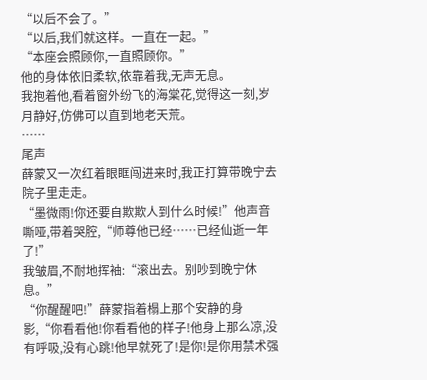“以后不会了。”
“以后,我们就这样。一直在一起。”
“本座会照顾你,一直照顾你。”
他的身体依旧柔软,依靠着我,无声无息。
我抱着他,看着窗外纷飞的海棠花,觉得这一刻,岁月静好,仿佛可以直到地老天荒。
……
尾声
薛蒙又一次红着眼眶闯进来时,我正打算带晚宁去院子里走走。
“墨微雨!你还要自欺欺人到什么时候!”他声音嘶哑,带着哭腔,“师尊他已经……已经仙逝一年了!”
我皱眉,不耐地挥袖:“滚出去。别吵到晚宁休息。”
“你醒醒吧!”薛蒙指着榻上那个安静的身影,“你看看他!你看看他的样子!他身上那么凉,没有呼吸,没有心跳!他早就死了!是你!是你用禁术强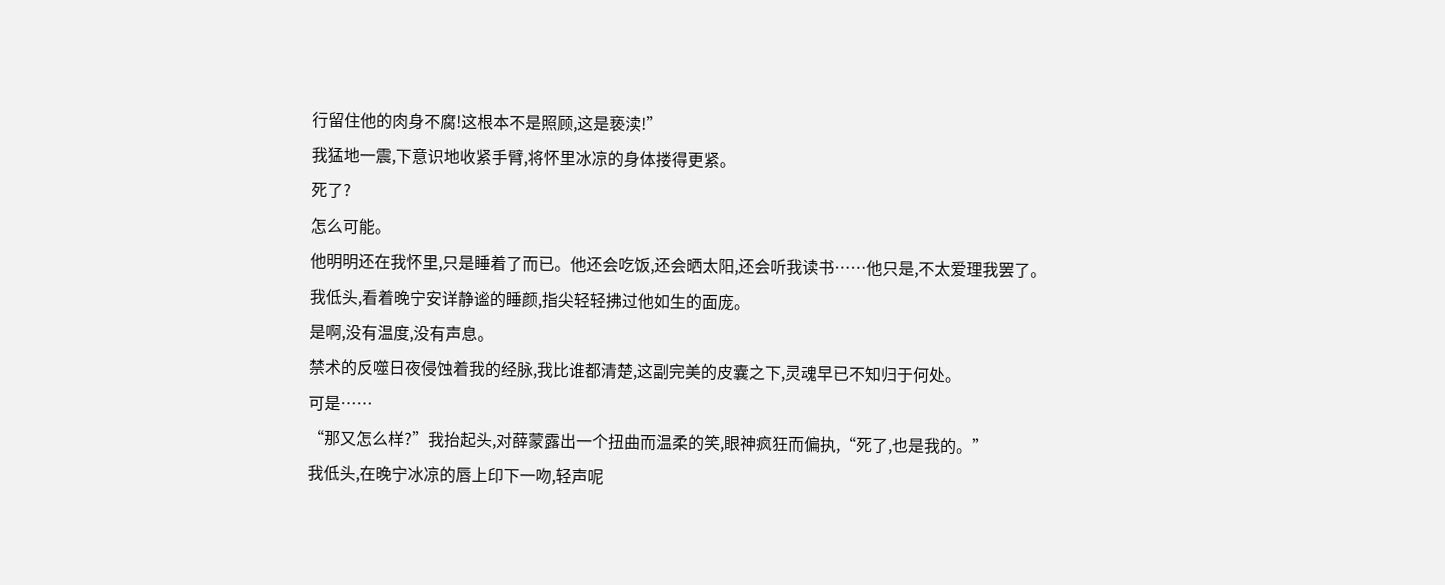行留住他的肉身不腐!这根本不是照顾,这是亵渎!”
我猛地一震,下意识地收紧手臂,将怀里冰凉的身体搂得更紧。
死了?
怎么可能。
他明明还在我怀里,只是睡着了而已。他还会吃饭,还会晒太阳,还会听我读书……他只是,不太爱理我罢了。
我低头,看着晚宁安详静谧的睡颜,指尖轻轻拂过他如生的面庞。
是啊,没有温度,没有声息。
禁术的反噬日夜侵蚀着我的经脉,我比谁都清楚,这副完美的皮囊之下,灵魂早已不知归于何处。
可是……
“那又怎么样?”我抬起头,对薛蒙露出一个扭曲而温柔的笑,眼神疯狂而偏执,“死了,也是我的。”
我低头,在晚宁冰凉的唇上印下一吻,轻声呢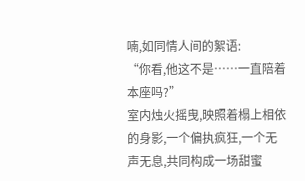喃,如同情人间的絮语:
“你看,他这不是……一直陪着本座吗?”
室内烛火摇曳,映照着榻上相依的身影,一个偏执疯狂,一个无声无息,共同构成一场甜蜜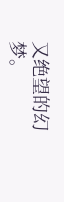又绝望的幻梦。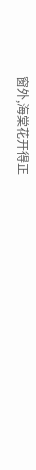窗外,海棠花开得正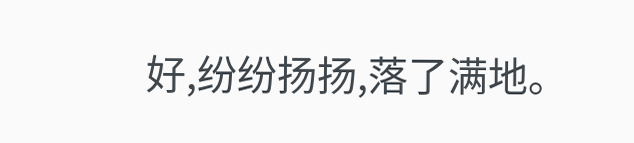好,纷纷扬扬,落了满地。